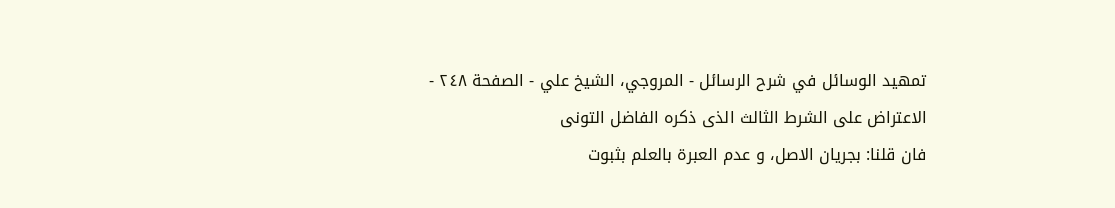تمهيد الوسائل في شرح الرسائل - المروجي، الشيخ علي - الصفحة ٢٤٨ - الاعتراض على الشرط الثالث الذى ذكره الفاضل التونى
فان قلنا: بجريان الاصل، و عدم العبرة بالعلم بثبوت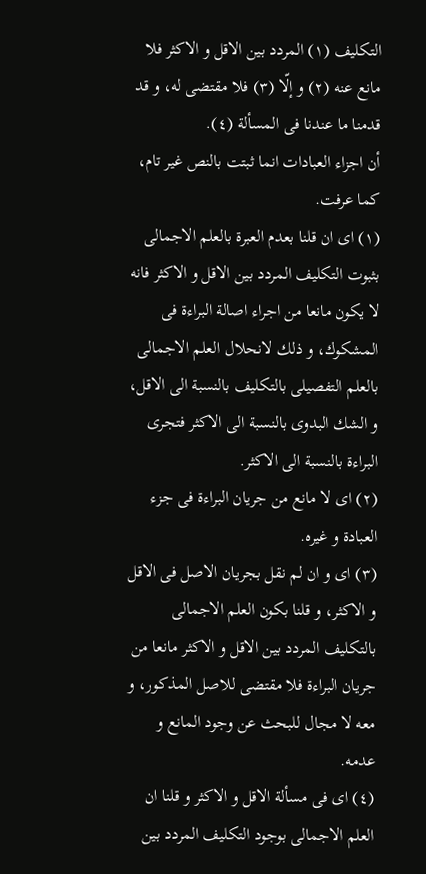التكليف (١) المردد بين الاقل و الاكثر فلا مانع عنه (٢) و إلّا (٣) فلا مقتضى له، و قد قدمنا ما عندنا فى المسألة (٤).
أن اجزاء العبادات انما ثبتت بالنص غير تام، كما عرفت.
(١) اى ان قلنا بعدم العبرة بالعلم الاجمالى بثبوت التكليف المردد بين الاقل و الاكثر فانه لا يكون مانعا من اجراء اصالة البراءة فى المشكوك، و ذلك لانحلال العلم الاجمالى بالعلم التفصيلى بالتكليف بالنسبة الى الاقل، و الشك البدوى بالنسبة الى الاكثر فتجرى البراءة بالنسبة الى الاكثر.
(٢) اى لا مانع من جريان البراءة فى جزء العبادة و غيره.
(٣) اى و ان لم نقل بجريان الاصل فى الاقل و الاكثر، و قلنا بكون العلم الاجمالى بالتكليف المردد بين الاقل و الاكثر مانعا من جريان البراءة فلا مقتضى للاصل المذكور، و معه لا مجال للبحث عن وجود المانع و عدمه.
(٤) اى فى مسألة الاقل و الاكثر و قلنا ان العلم الاجمالى بوجود التكليف المردد بين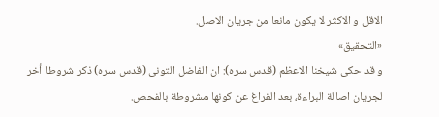الاقل و الاكثر لا يكون مانعا من جريان الاصل.
«التحقيق»
و قد حكى شيخنا الاعظم (قدس سره): ان الفاضل التونى (قدس سره) ذكر شروطا أخر لجريان اصالة البراءة، بعد الفراغ عن كونها مشروطة بالفحص.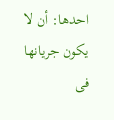احدها: أن لا يكون جريانها فى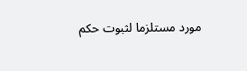مورد مستلزما لثبوت حكم